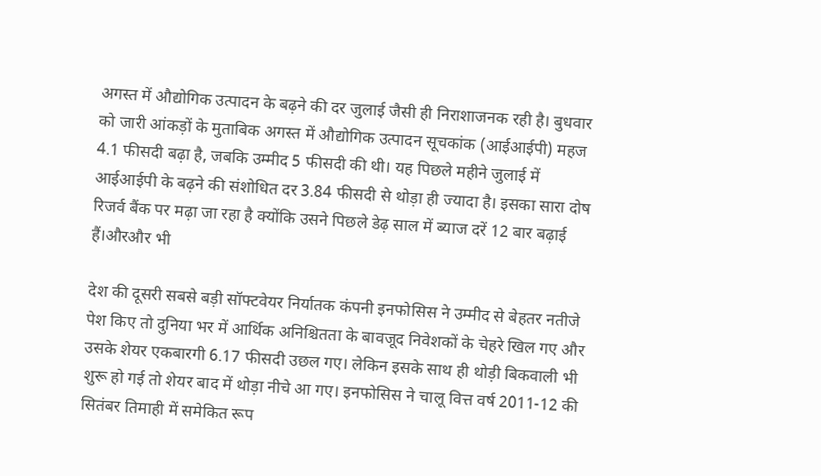अगस्त में औद्योगिक उत्पादन के बढ़ने की दर जुलाई जैसी ही निराशाजनक रही है। बुधवार को जारी आंकड़ों के मुताबिक अगस्त में औद्योगिक उत्पादन सूचकांक (आईआईपी) महज 4.1 फीसदी बढ़ा है, जबकि उम्मीद 5 फीसदी की थी। यह पिछले महीने जुलाई में आईआईपी के बढ़ने की संशोधित दर 3.84 फीसदी से थोड़ा ही ज्यादा है। इसका सारा दोष रिजर्व बैंक पर मढ़ा जा रहा है क्योंकि उसने पिछले डेढ़ साल में ब्याज दरें 12 बार बढ़ाई हैं।औरऔर भी

देश की दूसरी सबसे बड़ी सॉफ्टवेयर निर्यातक कंपनी इनफोसिस ने उम्मीद से बेहतर नतीजे पेश किए तो दुनिया भर में आर्थिक अनिश्चितता के बावजूद निवेशकों के चेहरे खिल गए और उसके शेयर एकबारगी 6.17 फीसदी उछल गए। लेकिन इसके साथ ही थोड़ी बिकवाली भी शुरू हो गई तो शेयर बाद में थोड़ा नीचे आ गए। इनफोसिस ने चालू वित्त वर्ष 2011-12 की सितंबर तिमाही में समेकित रूप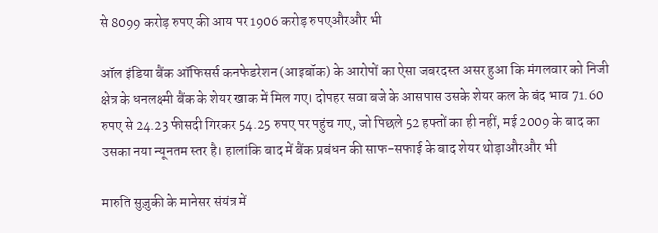से 8099 करोड़ रुपए की आय पर 1906 करोड़ रुपएऔरऔर भी

ऑल इंडिया बैंक ऑफिसर्स कनफेडरेशन (आइबॉक) के आरोपों का ऐसा जबरदस्त असर हुआ कि मंगलवार को निजी क्षेत्र के धनलक्ष्मी बैंक के शेयर खाक में मिल गए। दोपहर सवा बजे के आसपास उसके शेयर कल के बंद भाव 71.60 रुपए से 24.23 फीसदी गिरकर 54.25 रुपए पर पहुंच गए, जो पिछले 52 हफ्तों का ही नहीं, मई 2009 के बाद का उसका नया न्यूनतम स्तर है। हालांकि बाद में बैंक प्रबंधन की साफ-सफाई के बाद शेयर थोड़ाऔरऔर भी

मारुति सुज़ुकी के मानेसर संयंत्र में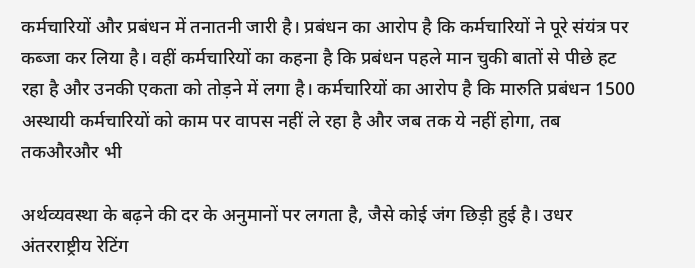कर्मचारियों और प्रबंधन में तनातनी जारी है। प्रबंधन का आरोप है कि कर्मचारियों ने पूरे संयंत्र पर कब्जा कर लिया है। वहीं कर्मचारियों का कहना है कि प्रबंधन पहले मान चुकी बातों से पीछे हट रहा है और उनकी एकता को तोड़ने में लगा है। कर्मचारियों का आरोप है कि मारुति प्रबंधन 1500 अस्थायी कर्मचारियों को काम पर वापस नहीं ले रहा है और जब तक ये नहीं होगा, तब तकऔरऔर भी

अर्थव्यवस्था के बढ़ने की दर के अनुमानों पर लगता है, जैसे कोई जंग छिड़ी हुई है। उधर अंतरराष्ट्रीय रेटिंग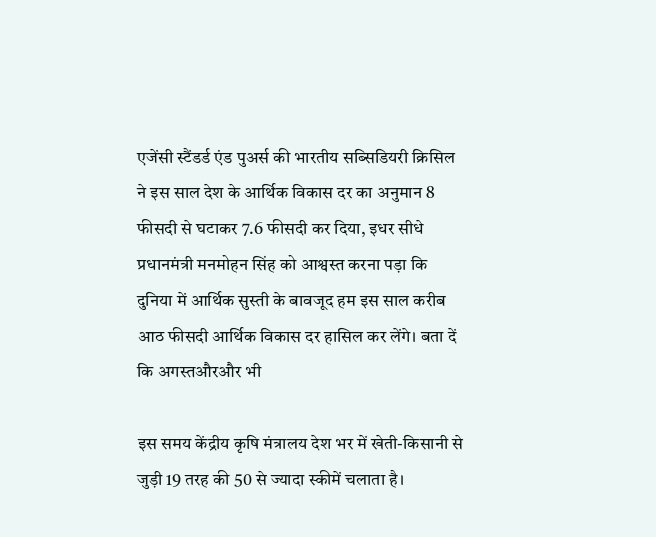एजेंसी स्टैंडर्ड एंड पुअर्स की भारतीय सब्सिडियरी क्रिसिल ने इस साल देश के आर्थिक विकास दर का अनुमान 8 फीसदी से घटाकर 7.6 फीसदी कर दिया, इधर सीधे प्रधानमंत्री मनमोहन सिंह को आश्वस्त करना पड़ा कि दुनिया में आर्थिक सुस्ती के बावजूद हम इस साल करीब आठ फीसदी आर्थिक विकास दर हासिल कर लेंगे। बता दें कि अगस्तऔरऔर भी

इस समय केंद्रीय कृषि मंत्रालय देश भर में खेती-किसानी से जुड़ी 19 तरह की 50 से ज्यादा स्कीमें चलाता है।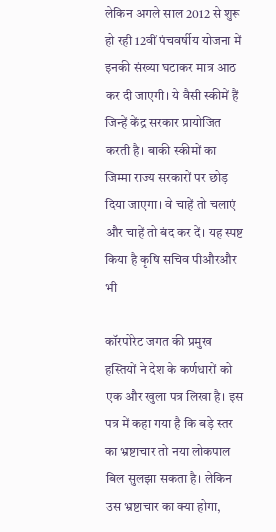लेकिन अगले साल 2012 से शुरू हो रही 12वीं पंचवर्षीय योजना में इनकी संख्या घटाकर मात्र आठ कर दी जाएगी। ये वैसी स्कीमें हैं जिन्हें केंद्र सरकार प्रायोजित करती है। बाकी स्कीमों का जिम्मा राज्य सरकारों पर छोड़ दिया जाएगा। वे चाहें तो चलाएं और चाहें तो बंद कर दें। यह स्पष्ट किया है कृषि सचिव पीऔरऔर भी

कॉरपोरेट जगत की प्रमुख हस्तियों ने देश के कर्णधारों को एक और खुला पत्र लिखा है। इस पत्र में कहा गया है कि बड़े स्तर का भ्रष्टाचार तो नया लोकपाल बिल सुलझा सकता है। लेकिन उस भ्रष्टाचार का क्या होगा,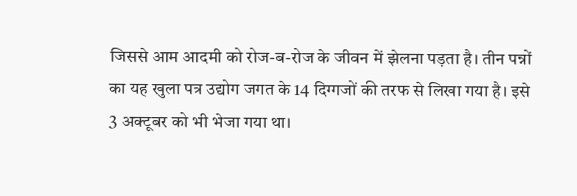जिससे आम आदमी को रोज-ब-रोज के जीवन में झेलना पड़ता है। तीन पन्नों का यह खुला पत्र उद्योग जगत के 14 दिग्गजों की तरफ से लिखा गया है। इसे 3 अक्टूबर को भी भेजा गया था।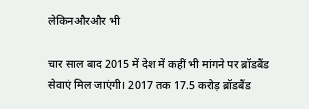लेकिनऔरऔर भी

चार साल बाद 2015 में देश में कहीं भी मांगने पर ब्रॉडबैंड सेवाएं मिल जाएंगी। 2017 तक 17.5 करोड़ ब्रॉडबैंड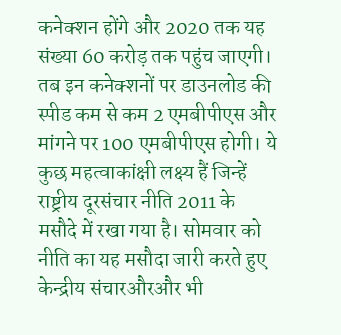कनेक्शन होंगे और 2020 तक यह संख्या 60 करोड़ तक पहुंच जाएगी। तब इन कनेक्शनों पर डाउनलोड की स्पीड कम से कम 2 एमबीपीएस और मांगने पर 100 एमबीपीएस होगी। ये कुछ महत्वाकांक्षी लक्ष्य हैं जिन्हें राष्ट्रीय दूरसंचार नीति 2011 के मसौदे में रखा गया है। सोमवार को नीति का यह मसौदा जारी करते हुए केन्‍द्रीय संचारऔरऔर भी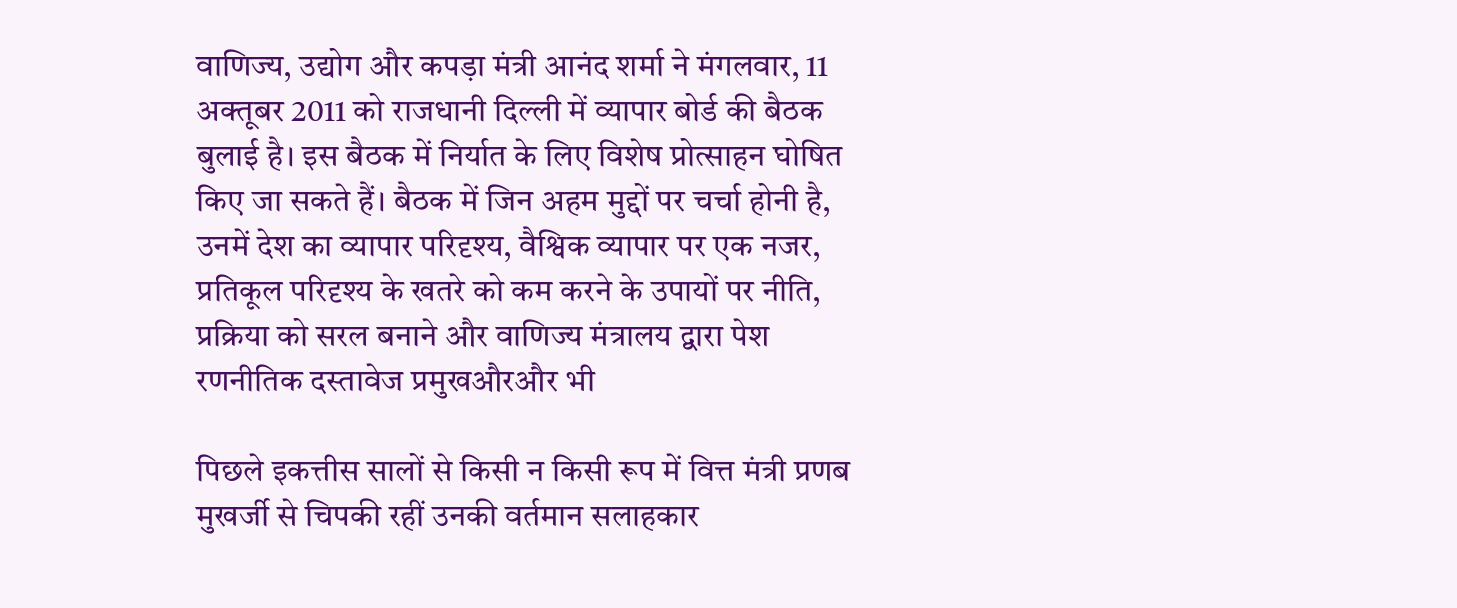वाणि‍ज्‍य, उद्योग और कपड़ा मंत्री आनंद शर्मा ने मंगलवार, 11 अक्‍तूबर 2011 को राजधानी दि‍ल्‍ली में व्‍यापार बोर्ड की बैठक बुलाई है। इस बैठक में निर्यात के लिए विशेष प्रोत्साहन घोषित किए जा सकते हैं। बैठक में जिन अहम मुद्दों पर चर्चा होनी है, उनमें देश का व्‍यापार परिदृश्‍य, वैश्विक व्‍यापार पर एक नजर, प्रति‍कूल परिदृश्‍य के खतरे को कम करने के उपायों पर नीति, प्रक्रिया को सरल बनाने और वाणि‍ज्‍य मंत्रालय द्वारा पेश रणनीति‍क दस्‍तावेज प्रमुखऔरऔर भी

पिछले इकत्तीस सालों से किसी न किसी रूप में वित्त मंत्री प्रणब मुखर्जी से चिपकी रहीं उनकी वर्तमान सलाहकार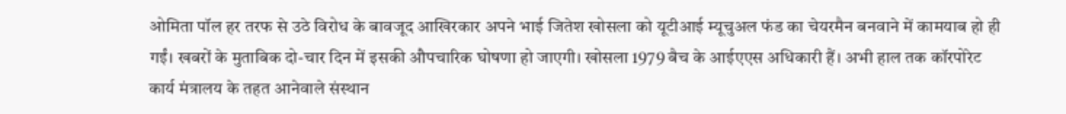ओमिता पॉल हर तरफ से उठे विरोध के बावजूद आखिरकार अपने भाई जितेश खोसला को यूटीआई म्यूचुअल फंड का चेयरमैन बनवाने में कामयाब हो ही गईं। खबरों के मुताबिक दो-चार दिन में इसकी औपचारिक घोषणा हो जाएगी। खोसला 1979 बैच के आईएएस अधिकारी हैं। अभी हाल तक कॉरपोरेट कार्य मंत्रालय के तहत आनेवाले संस्थान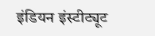इंडियन इंस्टीट्यूट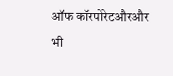ऑफ कॉरपोरेटऔरऔर भी